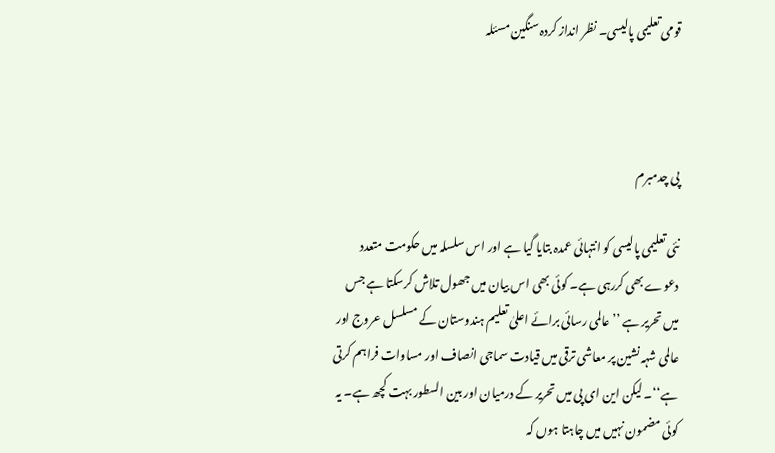قومی تعلیمی پالیسی۔ نظر انداز کردہ سنگین مسئلہ



پی چدمبرم

نئی تعلیمی پالیسی کو انتہائی عمدہ بتایا گیا ہے اور اس سلسلہ میں حکومت متعدد دعوے بھی کررہی ہے۔ کوئی بھی اس بیان میں جھول تلاش کرسکتا ہے جس میں تحریر ہے ’’عالمی رسائی برائے اعلیٰ تعلیم ہندوستان کے مسلسل عروج اور عالمی شہہ نشین پر معاشی ترقی میں قیادت سماجی انصاف اور مساوات فراہم کرتی ہے‘‘۔ لیکن این ای پی میں تحریر کے درمیان اور بین السطور بہت کچھ ہے۔ یہ کوئی مضمون نہیں میں چاہتا ہوں کہ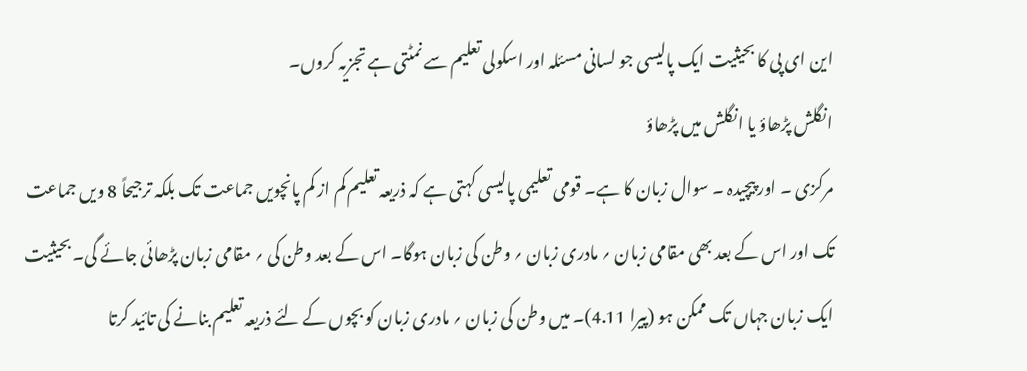این ای پی کا بحیثیت ایک پالیسی جو لسانی مسئلہ اور اسکولی تعلیم سے نمٹتی ہے تجزیہ کروں۔
انگلش پڑھاؤ یا انگلش میں پڑھاؤ
مرکزی ۔ اور پیچیدہ ۔ سوال زبان کا ہے۔ قومی تعلیمی پالیسی کہتی ہے کہ ذریعہ تعلیم کم از کم پانچویں جماعت تک بلکہ ترجیحاً 8 ویں جماعت تک اور اس کے بعد بھی مقامی زبان ؍ مادری زبان ؍ وطن کی زبان ہوگا۔ اس کے بعد وطن کی ؍ مقامی زبان پڑھائی جائے گی۔ بحیثیت ایک زبان جہاں تک ممکن ہو (پیرا 4.11)۔ میں وطن کی زبان ؍ مادری زبان کو بچوں کے لئے ذریعہ تعلیم بنانے کی تائید کرتا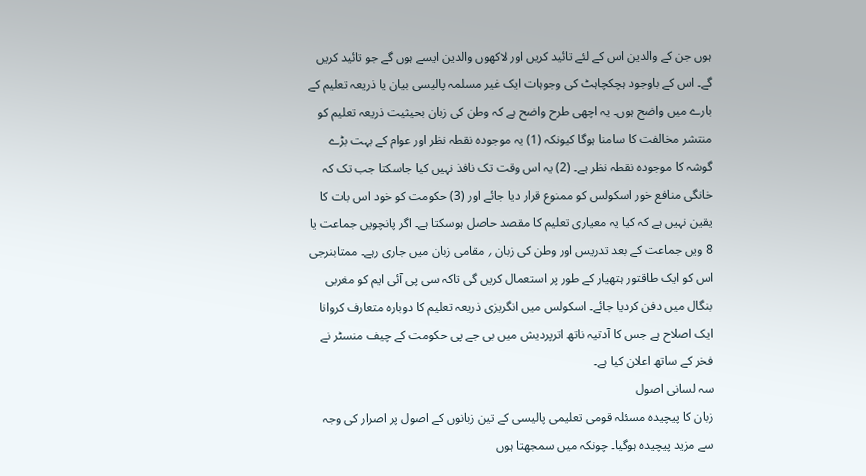ہوں جن کے والدین اس کے لئے تائید کریں اور لاکھوں والدین ایسے ہوں گے جو تائید کریں گے۔ اس کے باوجود ہچکچاہٹ کی وجوہات ایک غیر مسلمہ پالیسی بیان یا ذریعہ تعلیم کے بارے میں واضح ہوں۔ یہ اچھی طرح واضح ہے کہ وطن کی زبان بحیثیت ذریعہ تعلیم کو منتشر مخالفت کا سامنا ہوگا کیونکہ (1) یہ موجودہ نقطہ نظر اور عوام کے بہت بڑے گوشہ کا موجودہ نقطہ نظر ہے۔ (2) یہ اس وقت تک نافذ نہیں کیا جاسکتا جب تک کہ خانگی منافع خور اسکولس کو ممنوع قرار دیا جائے اور (3) حکومت کو خود اس بات کا یقین نہیں ہے کہ کیا یہ معیاری تعلیم کا مقصد حاصل ہوسکتا ہے۔ اگر پانچویں جماعت یا 8 ویں جماعت کے بعد تدریس اور وطن کی زبان ؍ مقامی زبان میں جاری رہے۔ ممتابنرجی اس کو ایک طاقتور ہتھیار کے طور پر استعمال کریں گی تاکہ سی پی آئی ایم کو مغربی بنگال میں دفن کردیا جائے۔ اسکولس میں انگریزی ذریعہ تعلیم کا دوبارہ متعارف کروانا ایک اصلاح ہے جس کا آدتیہ ناتھ اترپردیش میں بی جے پی حکومت کے چیف منسٹر نے فخر کے ساتھ اعلان کیا ہے۔
سہ لسانی اصول
زبان کا پیچیدہ مسئلہ قومی تعلیمی پالیسی کے تین زبانوں کے اصول پر اصرار کی وجہ سے مزید پیچیدہ ہوگیا۔ چونکہ میں سمجھتا ہوں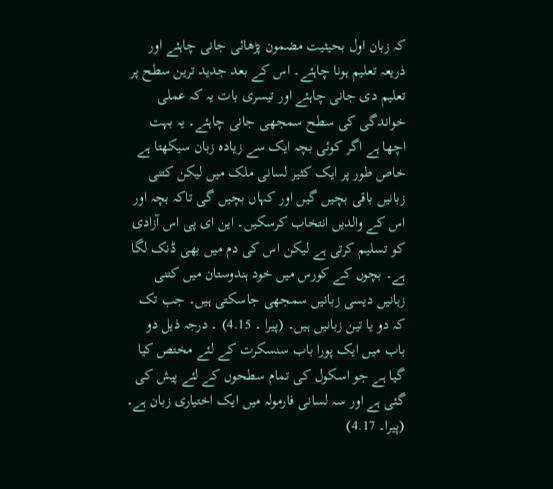کہ زبان اول بحیثیت مضمون پڑھائی جانی چاہئے اور ذریعہ تعلیم ہونا چاہئے۔ اس کے بعد جدید ترین سطح پر تعلیم دی جانی چاہئے اور تیسری بات یہ کہ عملی خواندگی کی سطح سمجھی جانی چاہئے۔ یہ بہت اچھا ہے اگر کوئی بچہ ایک سے زیادہ زبان سیکھتا ہے خاص طور پر ایک کثیر لسانی ملک میں لیکن کتنی زبانیں باقی بچیں گیں اور کہاں بچیں گی تاکہ بچہ اور اس کے والدیں انتخاب کرسکیں۔ این ای پی اس آزادی کو تسلیم کرتی ہے لیکن اس کی دم میں بھی ڈنک لگا ہے۔ بچوں کے کورس میں خود ہندوستان میں کتنی زبانیں دیسی زبانیں سمجھی جاسکتی ہیں۔ جب تک کہ دو یا تین زبانیں ہیں۔ (پیرا ۔ 4.15) ۔ درجہ ذیل دو باب میں ایک پورا باب سنسکرت کے لئے مختص کیا گیا ہے جو اسکول کی تمام سطحوں کے لئے پیش کی گئی ہے اور سہ لسانی فارمولہ میں ایک اختیاری زبان ہے۔ (پیرا۔ 4.17)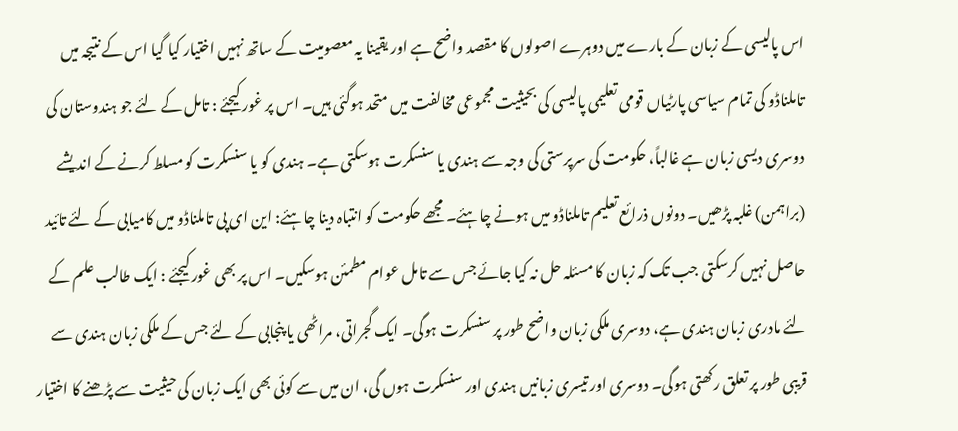اس پالیسی کے زبان کے بارے میں دوہرے اصولوں کا مقصد واضح ہے اور یقینا یہ معصومیت کے ساتھ نہیں اختیار کیا گیا اس کے نتیجہ میں تاملناڈو کی تمام سیاسی پارٹیاں قومی تعلیمی پالیسی کی بحیثیت مجموعی مخالفت میں متحد ہوگئی ہیں۔ اس پر غور کیجئے : تامل کے لئے جو ہندوستان کی دوسری دیسی زبان ہے غالباً، حکومت کی سرپرستی کی وجہ سے ہندی یا سنسکرت ہوسکتی ہے۔ ہندی کو یا سنسکرت کو مسلط کرنے کے اندیشے (براہمن) غلبہ پڑھیں۔ دونوں ذرائع تعلیم تاملناڈو میں ہونے چاہئے۔ مجھے حکومت کو انتباہ دینا چاہئے: این ای پی تاملناڈو میں کامیابی کے لئے تائید حاصل نہیں کرسکتی جب تک کہ زبان کا مسئلہ حل نہ کیا جائے جس سے تامل عوام مطمئن ہوسکیں۔ اس پر بھی غور کیجئے : ایک طالب علم کے لئے مادری زبان ہندی ہے، دوسری ملکی زبان واضح طور پر سنسکرت ہوگی۔ ایک گجراتی، مراٹھی یا پنجابی کے لئے جس کے ملکی زبان ہندی سے قریبی طور پر تعلق رکھتی ہوگی۔ دوسری اور تیسری زبانیں ہندی اور سنسکرت ہوں گی، ان میں سے کوئی بھی ایک زبان کی حیثیت سے پڑھنے کا اختیار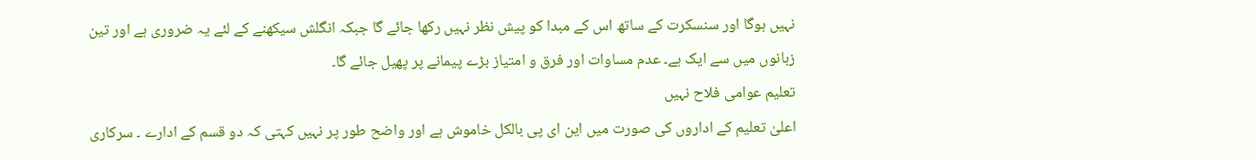نہیں ہوگا اور سنسکرت کے ساتھ اس کے مبدا کو پیش نظر نہیں رکھا جائے گا جبکہ انگلش سیکھنے کے لئے یہ ضروری ہے اور تین زبانوں میں سے ایک ہے۔ عدم مساوات اور فرق و امتیاز بڑے پیمانے پر پھیل جائے گا۔
تعلیم عوامی فلاح نہیں
اعلیٰ تعلیم کے اداروں کی صورت میں این ای پی بالکل خاموش ہے اور واضح طور پر نہیں کہتی کہ دو قسم کے ادارے ۔ سرکاری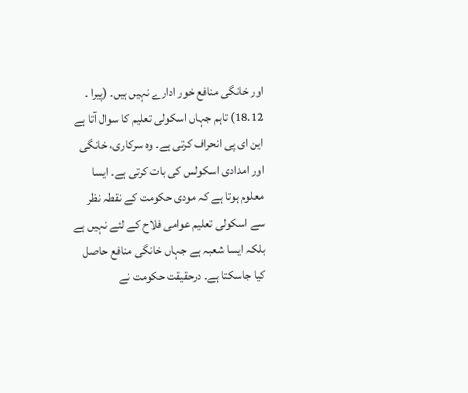اور خانگی منافع خور ادارے نہیں ہیں۔ (پیرا ۔ 18.12) تاہم جہاں اسکولی تعلیم کا سوال آتا ہے این ای پی انحراف کرتی ہے۔ وہ سرکاری، خانگی اور امدادی اسکولس کی بات کرتی ہے۔ ایسا معلوم ہوتا ہے کہ مودی حکومت کے نقطہ نظر سے اسکولی تعلیم عوامی فلاح کے لئے نہیں ہے بلکہ ایسا شعبہ ہے جہاں خانگی منافع حاصل کیا جاسکتا ہے۔ درحقیقت حکومت نے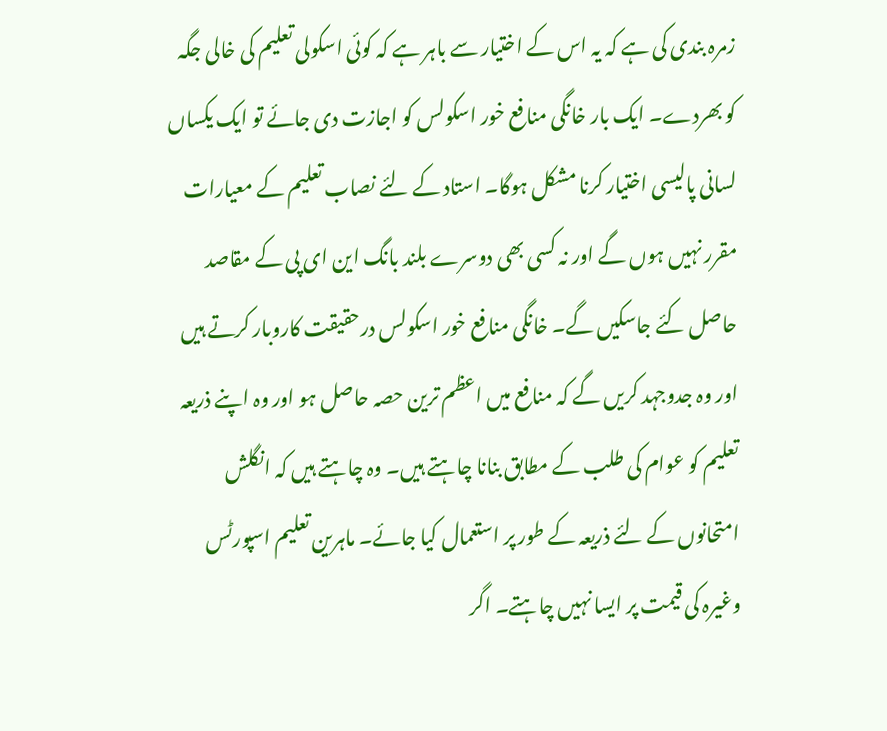زمرہ بندی کی ہے کہ یہ اس کے اختیار سے باہر ہے کہ کوئی اسکولی تعلیم کی خالی جگہ کو بھردے۔ ایک بار خانگی منافع خور اسکولس کو اجازت دی جائے تو ایک یکساں لسانی پالیسی اختیار کرنا مشکل ہوگا۔ استاد کے لئے نصاب تعلیم کے معیارات مقرر نہیں ہوں گے اور نہ کسی بھی دوسرے بلند بانگ این ای پی کے مقاصد حاصل کئے جاسکیں گے۔ خانگی منافع خور اسکولس درحقیقت کاروبار کرتے ہیں اور وہ جدوجہد کریں گے کہ منافع میں اعظم ترین حصہ حاصل ہو اور وہ اپنے ذریعہ تعلیم کو عوام کی طلب کے مطابق بنانا چاہتے ہیں۔ وہ چاہتے ہیں کہ انگلش امتحانوں کے لئے ذریعہ کے طور پر استعمال کیا جائے۔ ماہرین تعلیم اسپورٹس وغیرہ کی قیمت پر ایسا نہیں چاہتے۔ اگر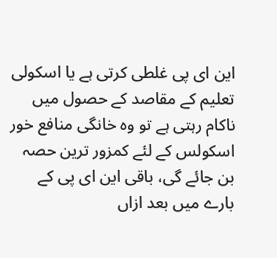این ای پی غلطی کرتی ہے یا اسکولی تعلیم کے مقاصد کے حصول میں ناکام رہتی ہے تو وہ خانگی منافع خور اسکولس کے لئے کمزور ترین حصہ بن جائے گی، باقی این ای پی کے بارے میں بعد ازاں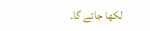لکھا جائے گا۔